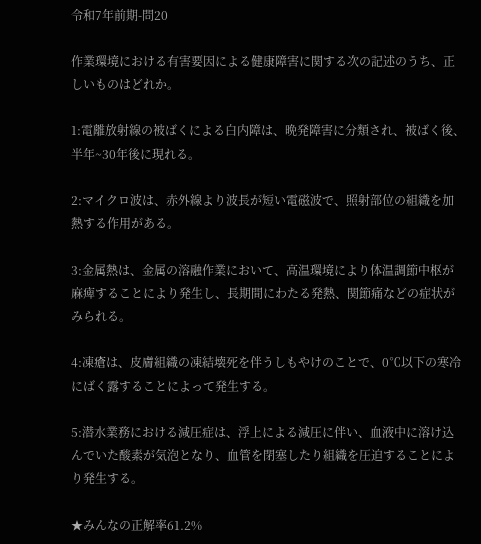令和7年前期-問20

作業環境における有害要因による健康障害に関する次の記述のうち、正しいものはどれか。

1:電離放射線の被ばくによる白内障は、晩発障害に分類され、被ばく後、半年~30年後に現れる。

2:マイクロ波は、赤外線より波長が短い電磁波で、照射部位の組織を加熱する作用がある。

3:金属熱は、金属の溶融作業において、高温環境により体温調節中枢が麻痺することにより発生し、長期間にわたる発熱、関節痛などの症状がみられる。

4:凍瘡は、皮膚組織の凍結壊死を伴うしもやけのことで、0℃以下の寒冷にばく露することによって発生する。

5:潜水業務における減圧症は、浮上による減圧に伴い、血液中に溶け込んでいた酸素が気泡となり、血管を閉塞したり組織を圧迫することにより発生する。

★みんなの正解率61.2%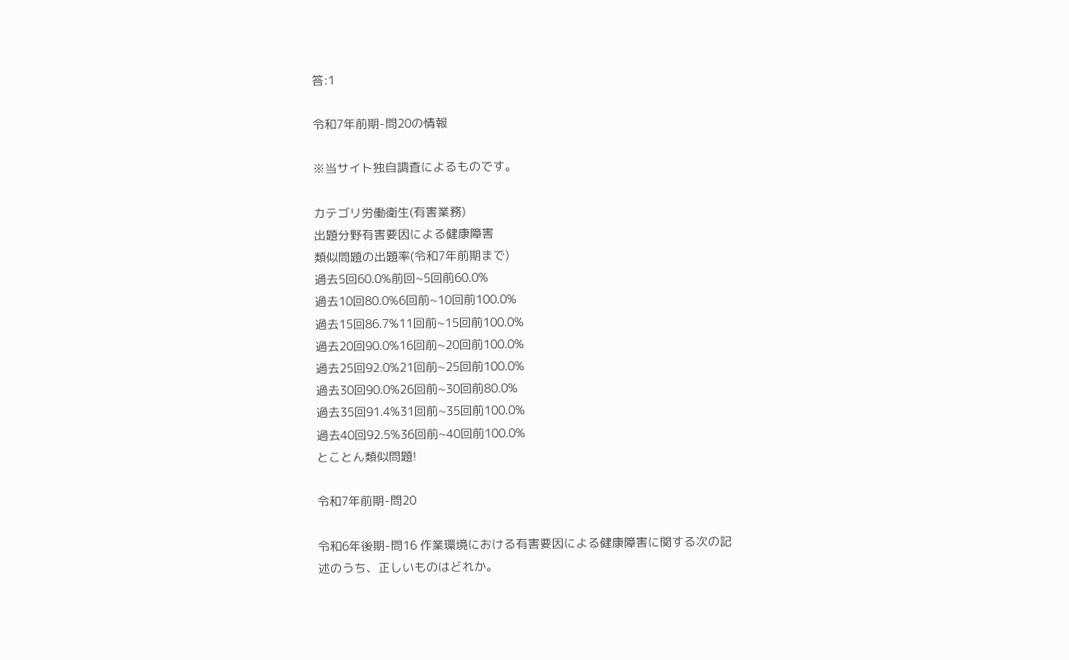答:1

令和7年前期-問20の情報

※当サイト独自調査によるものです。

カテゴリ労働衛生(有害業務)
出題分野有害要因による健康障害
類似問題の出題率(令和7年前期まで)
過去5回60.0%前回~5回前60.0%
過去10回80.0%6回前~10回前100.0%
過去15回86.7%11回前~15回前100.0%
過去20回90.0%16回前~20回前100.0%
過去25回92.0%21回前~25回前100.0%
過去30回90.0%26回前~30回前80.0%
過去35回91.4%31回前~35回前100.0%
過去40回92.5%36回前~40回前100.0%
とことん類似問題!

令和7年前期-問20

令和6年後期-問16 作業環境における有害要因による健康障害に関する次の記述のうち、正しいものはどれか。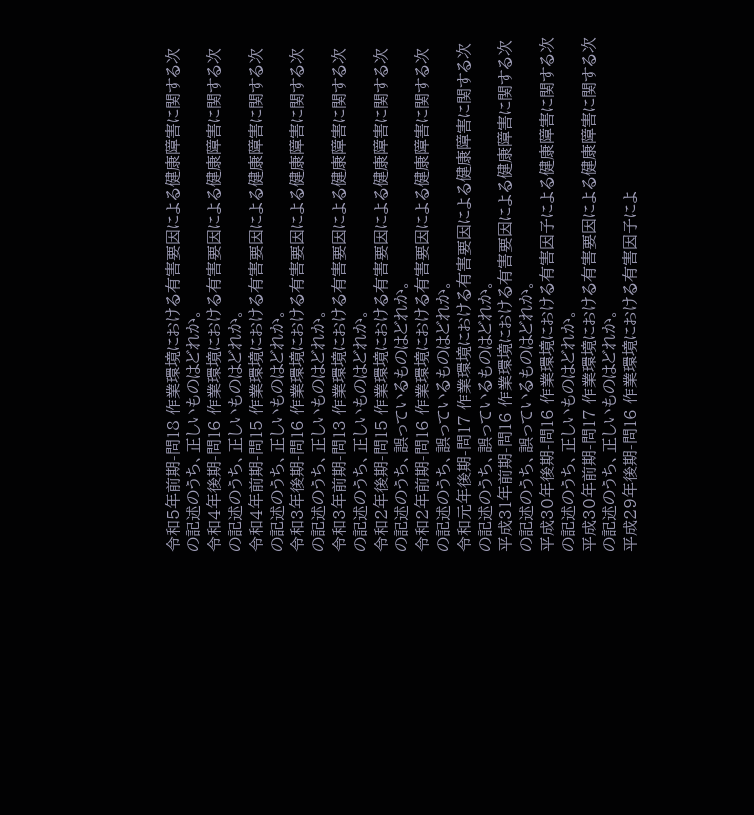令和5年前期-問18 作業環境における有害要因による健康障害に関する次の記述のうち、正しいものはどれか。
令和4年後期-問16 作業環境における有害要因による健康障害に関する次の記述のうち、正しいものはどれか。
令和4年前期-問15 作業環境における有害要因による健康障害に関する次の記述のうち、正しいものはどれか。
令和3年後期-問16 作業環境における有害要因による健康障害に関する次の記述のうち、正しいものはどれか。
令和3年前期-問13 作業環境における有害要因による健康障害に関する次の記述のうち、正しいものはどれか。
令和2年後期-問15 作業環境における有害要因による健康障害に関する次の記述のうち、誤っているものはどれか。
令和2年前期-問16 作業環境における有害要因による健康障害に関する次の記述のうち、誤っているものはどれか。
令和元年後期-問17 作業環境における有害要因による健康障害に関する次の記述のうち、誤っているものはどれか。
平成31年前期-問16 作業環境における有害要因による健康障害に関する次の記述のうち、誤っているものはどれか。
平成30年後期-問16 作業環境における有害因子による健康障害に関する次の記述のうち、正しいものはどれか。
平成30年前期-問17 作業環境における有害要因による健康障害に関する次の記述のうち、正しいものはどれか。
平成29年後期-問16 作業環境における有害因子によ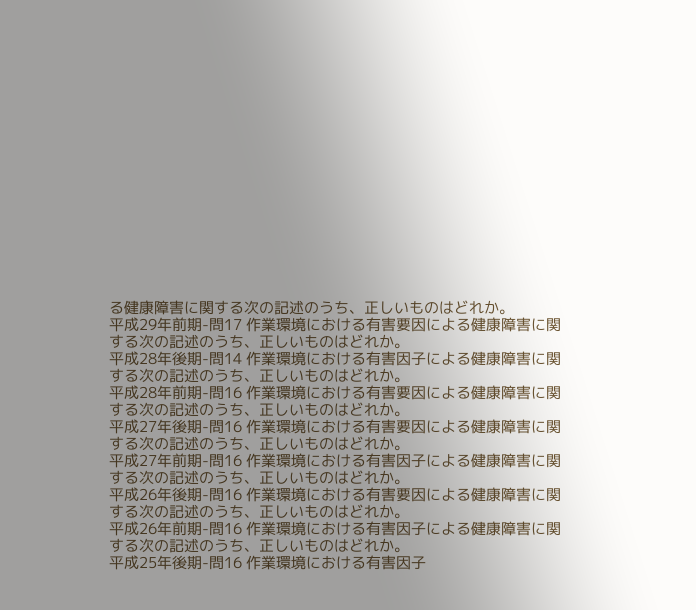る健康障害に関する次の記述のうち、正しいものはどれか。
平成29年前期-問17 作業環境における有害要因による健康障害に関する次の記述のうち、正しいものはどれか。
平成28年後期-問14 作業環境における有害因子による健康障害に関する次の記述のうち、正しいものはどれか。
平成28年前期-問16 作業環境における有害要因による健康障害に関する次の記述のうち、正しいものはどれか。
平成27年後期-問16 作業環境における有害要因による健康障害に関する次の記述のうち、正しいものはどれか。
平成27年前期-問16 作業環境における有害因子による健康障害に関する次の記述のうち、正しいものはどれか。
平成26年後期-問16 作業環境における有害要因による健康障害に関する次の記述のうち、正しいものはどれか。
平成26年前期-問16 作業環境における有害因子による健康障害に関する次の記述のうち、正しいものはどれか。
平成25年後期-問16 作業環境における有害因子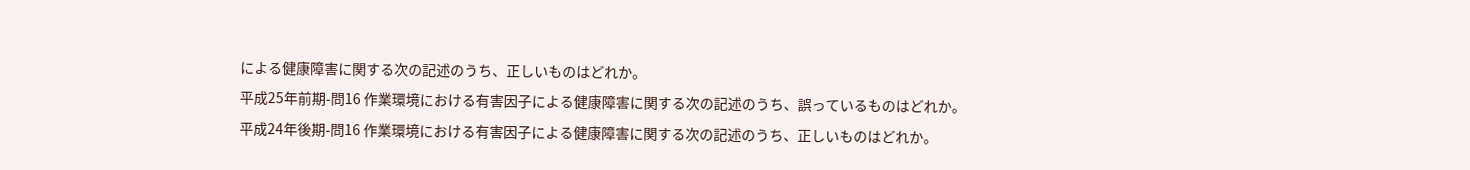による健康障害に関する次の記述のうち、正しいものはどれか。
平成25年前期-問16 作業環境における有害因子による健康障害に関する次の記述のうち、誤っているものはどれか。
平成24年後期-問16 作業環境における有害因子による健康障害に関する次の記述のうち、正しいものはどれか。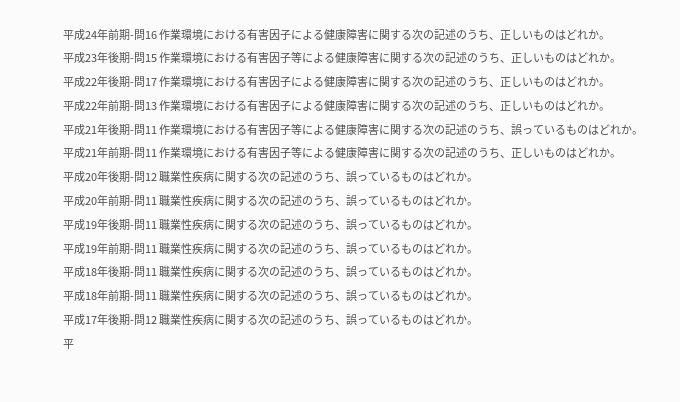平成24年前期-問16 作業環境における有害因子による健康障害に関する次の記述のうち、正しいものはどれか。
平成23年後期-問15 作業環境における有害因子等による健康障害に関する次の記述のうち、正しいものはどれか。
平成22年後期-問17 作業環境における有害因子による健康障害に関する次の記述のうち、正しいものはどれか。
平成22年前期-問13 作業環境における有害因子による健康障害に関する次の記述のうち、正しいものはどれか。
平成21年後期-問11 作業環境における有害因子等による健康障害に関する次の記述のうち、誤っているものはどれか。
平成21年前期-問11 作業環境における有害因子等による健康障害に関する次の記述のうち、正しいものはどれか。
平成20年後期-問12 職業性疾病に関する次の記述のうち、誤っているものはどれか。
平成20年前期-問11 職業性疾病に関する次の記述のうち、誤っているものはどれか。
平成19年後期-問11 職業性疾病に関する次の記述のうち、誤っているものはどれか。
平成19年前期-問11 職業性疾病に関する次の記述のうち、誤っているものはどれか。
平成18年後期-問11 職業性疾病に関する次の記述のうち、誤っているものはどれか。
平成18年前期-問11 職業性疾病に関する次の記述のうち、誤っているものはどれか。
平成17年後期-問12 職業性疾病に関する次の記述のうち、誤っているものはどれか。
平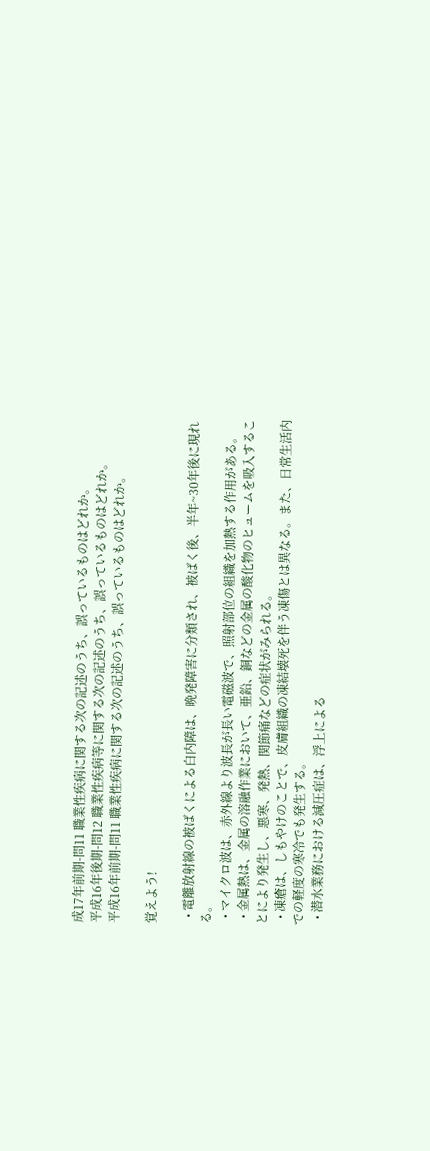成17年前期-問11 職業性疾病に関する次の記述のうち、誤っているものはどれか。
平成16年後期-問12 職業性疾病等に関する次の記述のうち、誤っているものはどれか。
平成16年前期-問11 職業性疾病に関する次の記述のうち、誤っているものはどれか。

覚えよう!

  • 電離放射線の被ばくによる白内障は、晩発障害に分類され、被ばく後、半年~30年後に現れる。
  • マイクロ波は、赤外線より波長が長い電磁波で、照射部位の組織を加熱する作用がある。
  • 金属熱は、金属の溶融作業において、亜鉛、銅などの金属の酸化物のヒュームを吸入することにより発生し、悪寒、発熱、関節痛などの症状がみられる。
  • 凍瘡は、しもやけのことで、皮膚組織の凍結壊死を伴う凍傷とは異なる。また、日常生活内での軽度の寒冷でも発生する。
  • 潜水業務における減圧症は、浮上による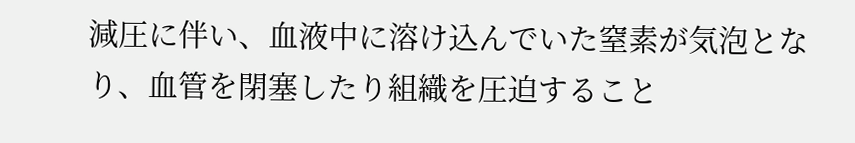減圧に伴い、血液中に溶け込んでいた窒素が気泡となり、血管を閉塞したり組織を圧迫すること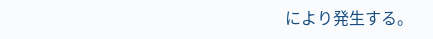により発生する。